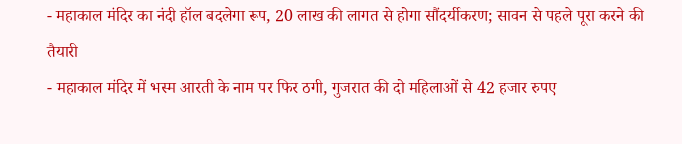- महाकाल मंदिर का नंदी हॉल बदलेगा रूप, 20 लाख की लागत से होगा सौंदर्यीकरण; सावन से पहले पूरा करने की तैयारी
- महाकाल मंदिर में भस्म आरती के नाम पर फिर ठगी, गुजरात की दो महिलाओं से 42 हजार रुपए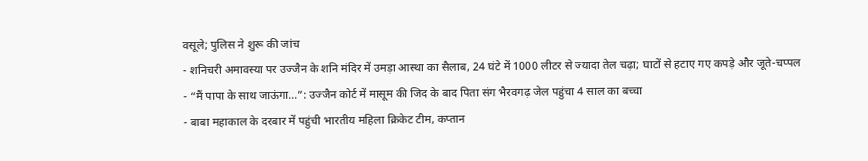वसूले; पुलिस ने शुरू की जांच
- शनिचरी अमावस्या पर उज्जैन के शनि मंदिर में उमड़ा आस्था का सैलाब, 24 घंटे में 1000 लीटर से ज्यादा तेल चढ़ा; घाटों से हटाए गए कपड़े और जूते-चप्पल
- “मैं पापा के साथ जाऊंगा…”: उज्जैन कोर्ट में मासूम की जिद के बाद पिता संग भैरवगढ़ जेल पहुंचा 4 साल का बच्चा
- बाबा महाकाल के दरबार में पहुंची भारतीय महिला क्रिकेट टीम, कप्तान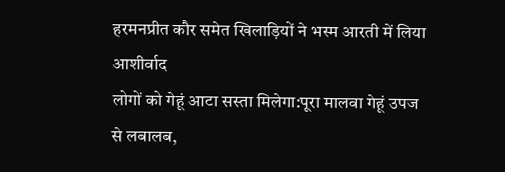हरमनप्रीत कौर समेत खिलाड़ियों ने भस्म आरती में लिया आशीर्वाद
लोगों को गेहूं आटा सस्ता मिलेगा:पूरा मालवा गेहूं उपज से लबालब,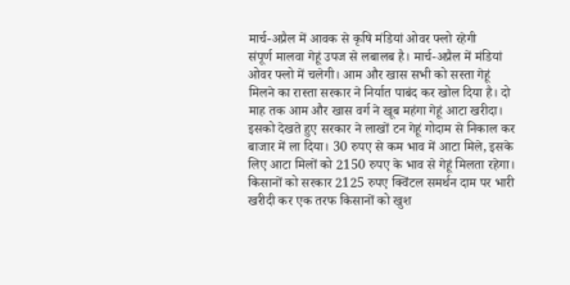मार्च-अप्रैल में आवक से कृषि मंडियां ओवर फ्लो रहेगी
संपूर्ण मालवा गेहूं उपज से लबालब है। मार्च-अप्रैल में मंडियां ओवर फ्लो में चलेगी। आम और खास सभी को सस्ता गेहूं मिलने का रास्ता सरकार ने निर्यात पाबंद कर खोल दिया है। दो माह तक आम और खास वर्ग ने खूब महंगा गेहूं आटा खरीदा। इसको देखते हुए सरकार ने लाखों टन गेहूं गोदाम से निकाल कर बाजार में ला दिया। 30 रुपए से कम भाव में आटा मिले, इसके लिए आटा मिलों को 2150 रुपए के भाव से गेहूं मिलता रहेगा।
किसानों को सरकार 2125 रुपए क्विंटल समर्थन दाम पर भारी खरीदी कर एक तरफ किसानों को खुश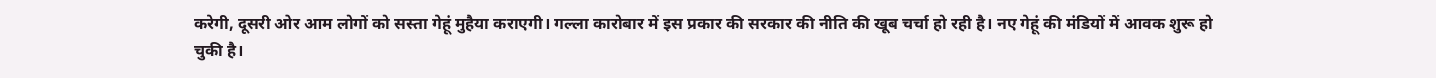करेगी, दूसरी ओर आम लोगों को सस्ता गेहूं मुहैया कराएगी। गल्ला कारोबार में इस प्रकार की सरकार की नीति की खूब चर्चा हो रही है। नए गेहूं की मंडियों में आवक शुरू हो चुकी है।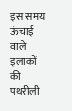इस समय ऊंचाई वाले इलाकों की पथरीली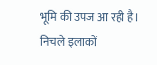भूमि की उपज आ रही है। निचले इलाकों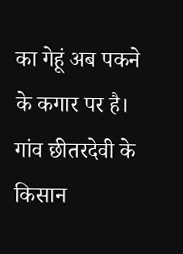का गेहूं अब पकने के कगार पर है। गांव छीतरदेवी के किसान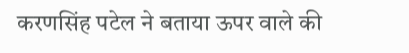करणसिंह पटेल ने बताया ऊपर वाले की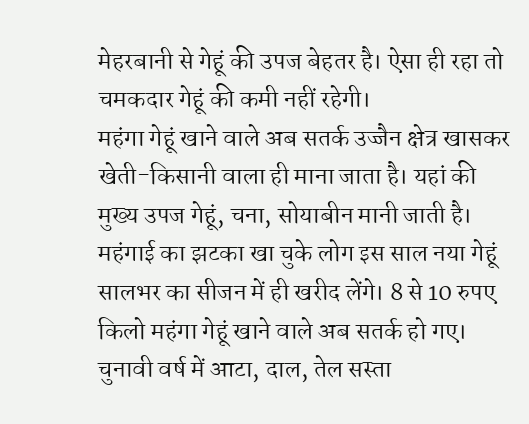मेहरबानी से गेहूं की उपज बेहतर है। ऐसा ही रहा तो चमकदार गेहूं की कमी नहीं रहेगी।
महंगा गेहूं खाने वाले अब सतर्क उज्जैन क्षेत्र खासकर खेती-किसानी वाला ही माना जाता है। यहां की मुख्य उपज गेहूं, चना, सोयाबीन मानी जाती है। महंगाई का झटका खा चुके लोग इस साल नया गेहूं सालभर का सीजन में ही खरीद लेंगे। 8 से 10 रुपए किलो महंगा गेहूं खाने वाले अब सतर्क हो गए। चुनावी वर्ष में आटा, दाल, तेल सस्ता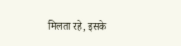मिलता रहे, इसके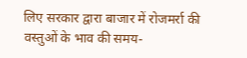लिए सरकार द्वारा बाजार में रोजमर्रा की वस्तुओं के भाव की समय-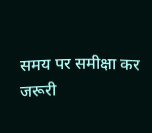समय पर समीक्षा कर जरूरी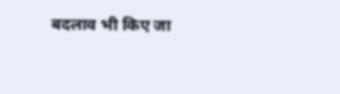बदलाव भी किए जा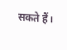सकते हैं।